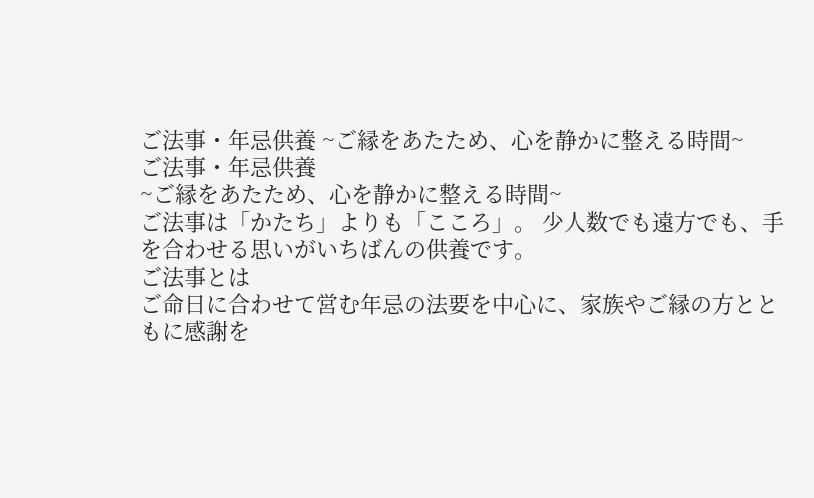ご法事・年忌供養 ~ご縁をあたため、心を静かに整える時間~
ご法事・年忌供養
~ご縁をあたため、心を静かに整える時間~
ご法事は「かたち」よりも「こころ」。 少人数でも遠方でも、手を合わせる思いがいちばんの供養です。
ご法事とは
ご命日に合わせて営む年忌の法要を中心に、家族やご縁の方とともに感謝を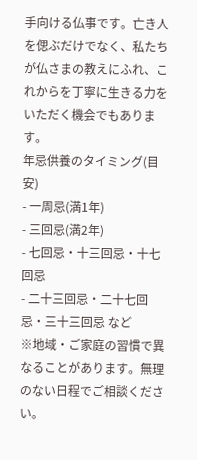手向ける仏事です。亡き人を偲ぶだけでなく、私たちが仏さまの教えにふれ、これからを丁寧に生きる力をいただく機会でもあります。
年忌供養のタイミング(目安)
- 一周忌(満1年)
- 三回忌(満2年)
- 七回忌・十三回忌・十七回忌
- 二十三回忌・二十七回忌・三十三回忌 など
※地域・ご家庭の習慣で異なることがあります。無理のない日程でご相談ください。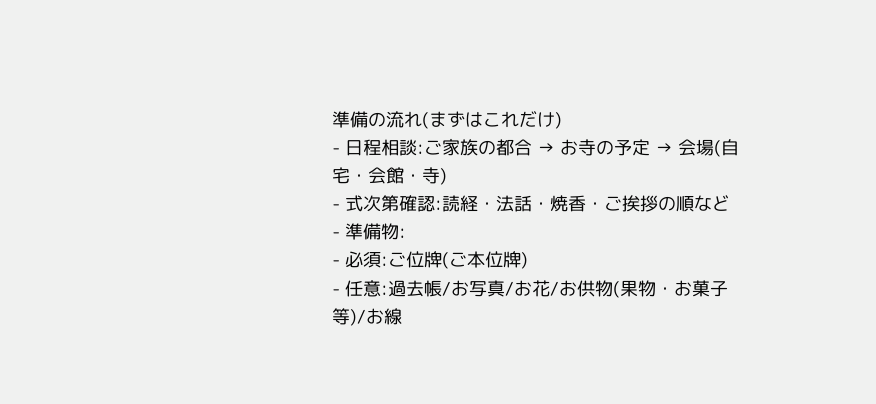準備の流れ(まずはこれだけ)
- 日程相談:ご家族の都合 → お寺の予定 → 会場(自宅・会館・寺)
- 式次第確認:読経・法話・焼香・ご挨拶の順など
- 準備物:
- 必須:ご位牌(ご本位牌)
- 任意:過去帳/お写真/お花/お供物(果物・お菓子 等)/お線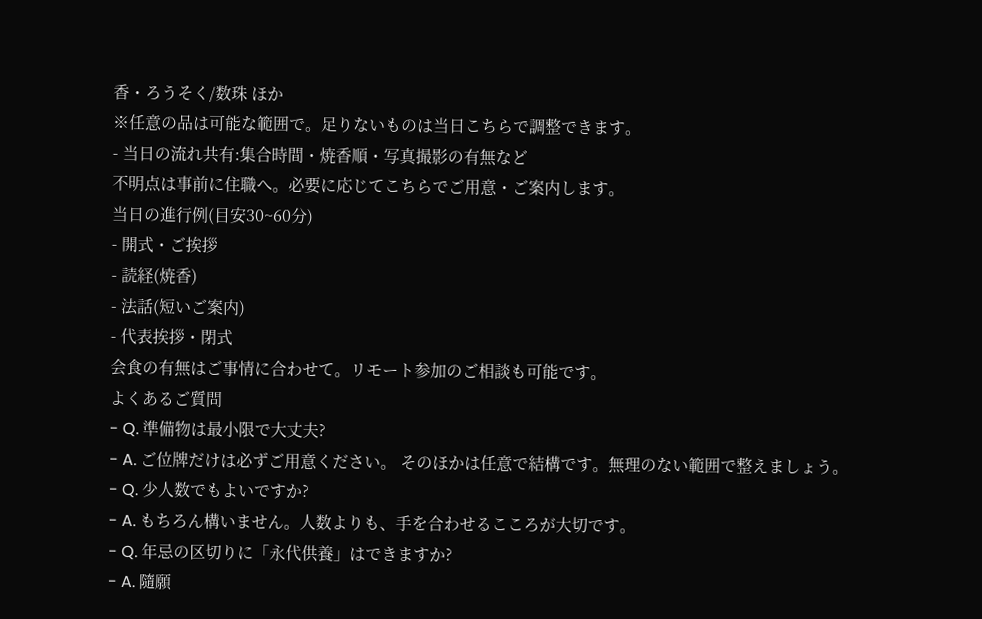香・ろうそく/数珠 ほか
※任意の品は可能な範囲で。足りないものは当日こちらで調整できます。
- 当日の流れ共有:集合時間・焼香順・写真撮影の有無など
不明点は事前に住職へ。必要に応じてこちらでご用意・ご案内します。
当日の進行例(目安30~60分)
- 開式・ご挨拶
- 読経(焼香)
- 法話(短いご案内)
- 代表挨拶・閉式
会食の有無はご事情に合わせて。リモート参加のご相談も可能です。
よくあるご質問
- Q. 準備物は最小限で大丈夫?
- A. ご位牌だけは必ずご用意ください。 そのほかは任意で結構です。無理のない範囲で整えましょう。
- Q. 少人数でもよいですか?
- A. もちろん構いません。人数よりも、手を合わせるこころが大切です。
- Q. 年忌の区切りに「永代供養」はできますか?
- A. 隨願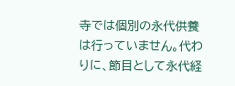寺では個別の永代供養は行っていません。代わりに、節目として永代経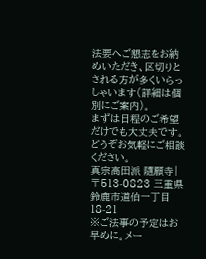法要へご懇志をお納めいただき、区切りとされる方が多くいらっしゃいます(詳細は個別にご案内)。
まずは日程のご希望だけでも大丈夫です。どうぞお気軽にご相談ください。
真宗高田派 隨願寺|〒513-0823 三重県鈴鹿市道伯一丁目18-21
※ご法事の予定はお早めに。メー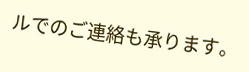ルでのご連絡も承ります。